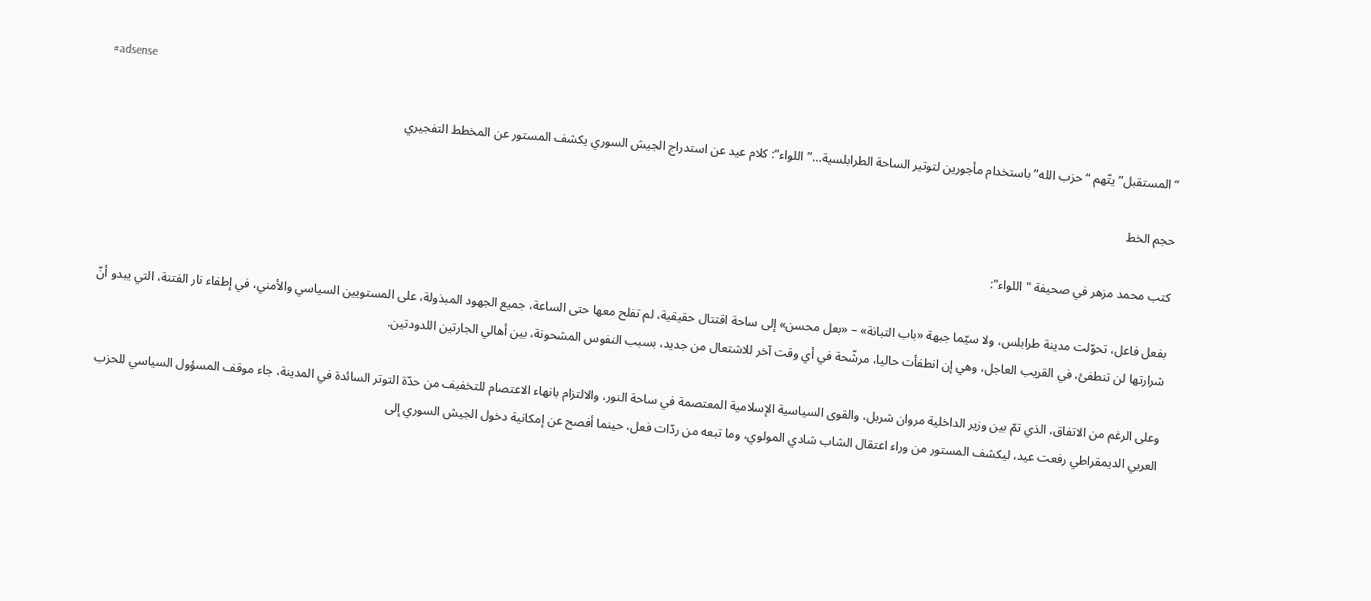#adsense

“المستقبل” يتّهم “حزب الله” باستخدام مأجورين لتوتير الساحة الطرابلسية…”اللواء”: كلام عيد عن استدراج الجيش السوري يكشف المستور عن المخطط التفجيري

حجم الخط

كتب محمد مزهر في صحيفة "اللواء":

بفعل فاعل، تحوّلت مدينة طرابلس، ولا سيّما جبهة «باب التبانة» – «بعل محسن» إلى ساحة اقتتال حقيقية، لم تفلح معها حتى الساعة، جميع الجهود المبذولة، على المستويين السياسي والأمني، في إطفاء نار الفتنة، التي يبدو أنّ شرارتها لن تنطفئ، في القريب العاجل، وهي إن انطفأت حاليا، مرشّحة في أي وقت آخر للاشتعال من جديد، بسبب النفوس المشحونة، بين أهالي الجارتين اللدودتين.

وعلى الرغم من الاتفاق، الذي تمّ بين وزير الداخلية مروان شربل، والقوى السياسية الإسلامية المعتصمة في ساحة النور، والالتزام بانهاء الاعتصام للتخفيف من حدّة التوتر السائدة في المدينة، جاء موقف المسؤول السياسي للحزب العربي الديمقراطي رفعت عيد، ليكشف المستور من وراء اعتقال الشاب شادي المولوي، وما تبعه من ردّات فعل، حينما أفصح عن إمكانية دخول الجيش السوري إلى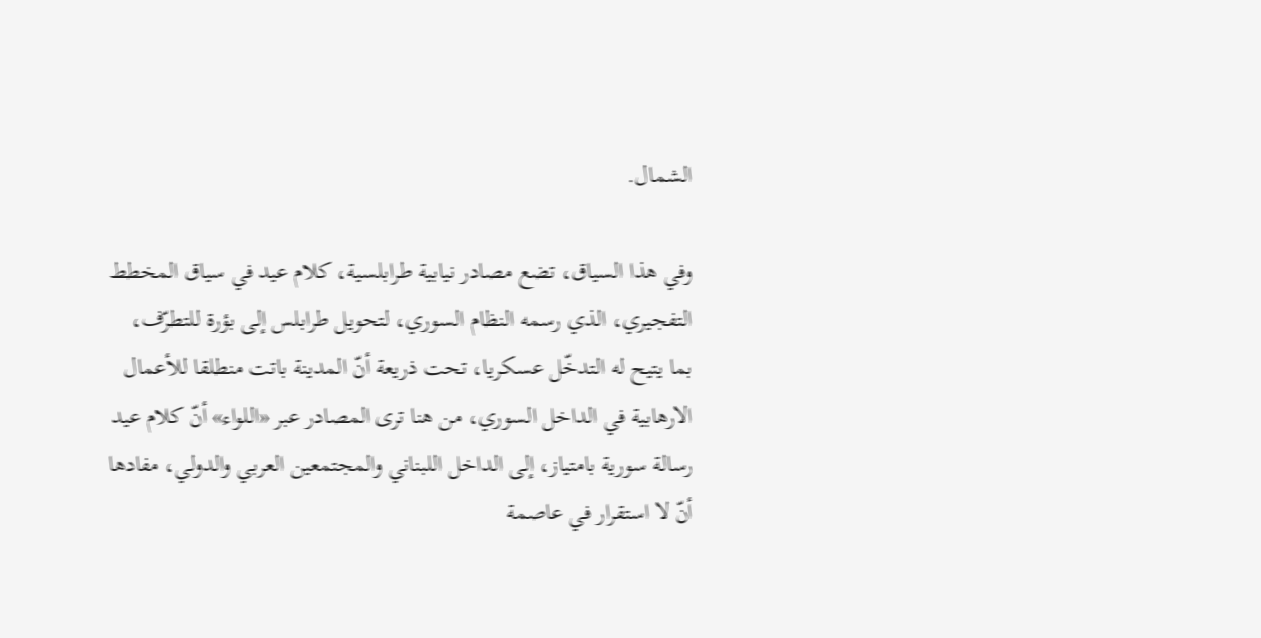الشمال.

وفي هذا السياق، تضع مصادر نيابية طرابلسية، كلام عيد في سياق المخطط التفجيري، الذي رسمه النظام السوري، لتحويل طرابلس إلى بؤرة للتطرّف، بما يتيح له التدخّل عسكريا، تحت ذريعة أنّ المدينة باتت منطلقا للأعمال الارهابية في الداخل السوري، من هنا ترى المصادر عبر «اللواء» أنّ كلام عيد رسالة سورية بامتياز، إلى الداخل اللبناني والمجتمعين العربي والدولي، مفادها أنّ لا استقرار في عاصمة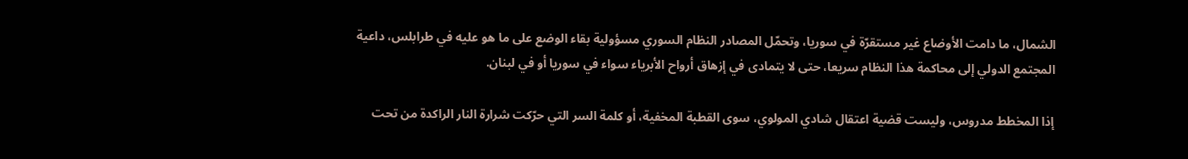الشمال، ما دامت الأوضاع غير مستقرّة في سوريا، وتحمّل المصادر النظام السوري مسؤولية بقاء الوضع على ما هو عليه في طرابلس، داعية المجتمع الدولي إلى محاكمة هذا النظام سريعا، حتى لا يتمادى في إزهاق أرواح الأبرياء سواء في سوريا أو في لبنان.

إذا المخطط مدروس، وليست قضية اعتقال شادي المولوي، سوى القطبة المخفية، أو كلمة السر التي حرّكت شرارة النار الراكدة من تحت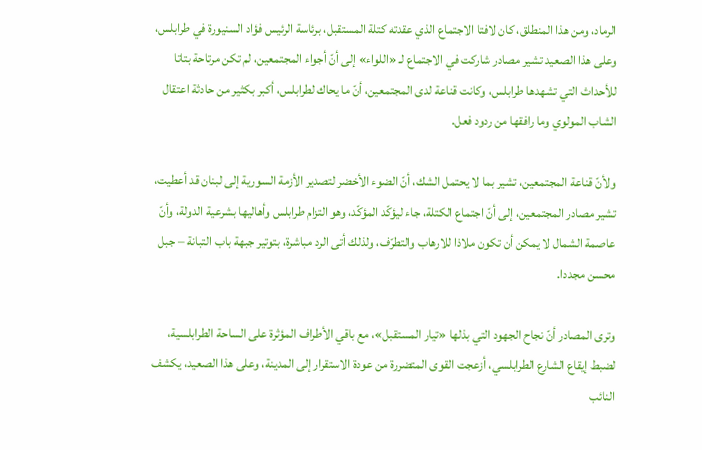الرماد، ومن هذا المنطلق، كان لافتا الاجتماع الذي عقدته كتلة المستقبل، برئاسة الرئيس فؤاد السنيورة في طرابلس، وعلى هذا الصعيد تشير مصادر شاركت في الاجتماع لـ «اللواء» إلى أنّ أجواء المجتمعين، لم تكن مرتاحة بتاتا للأحداث التي تشهدها طرابلس، وكانت قناعة لدى المجتمعين، أنّ ما يحاك لطرابلس، أكبر بكثير من حادثة اعتقال الشاب المولوي وما رافقها من ردود فعل.

ولأنّ قناعة المجتمعين، تشير بما لا يحتمل الشك، أنّ الضوء الأخضر لتصدير الأزمة السورية إلى لبنان قد أعطيت، تشير مصادر المجتمعين، إلى أنّ اجتماع الكتلة، جاء ليؤكّد المؤكّد، وهو التزام طرابلس وأهاليها بشرعية الدولة، وأنّ عاصمة الشمال لا يمكن أن تكون ملاذا للارهاب والتطرّف، ولذلك أتى الرد مباشرة، بتوتير جبهة باب التبانة – جبل محسن مجددا.

وترى المصادر أنّ نجاح الجهود التي بذلها «تيار المستقبل»، مع باقي الأطراف المؤثرة على الساحة الطرابلسية، لضبط إيقاع الشارع الطرابلسي، أزعجت القوى المتضررة من عودة الاستقرار إلى المدينة، وعلى هذا الصعيد، يكشف النائب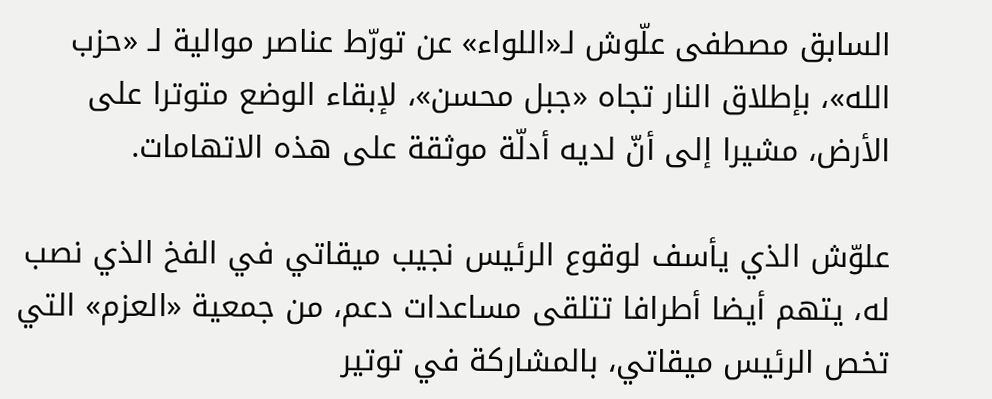السابق مصطفى علّوش لـ«اللواء» عن تورّط عناصر موالية لـ «حزب الله»، بإطلاق النار تجاه «جبل محسن»، لإبقاء الوضع متوترا على الأرض، مشيرا إلى أنّ لديه أدلّة موثقة على هذه الاتهامات.

علوّش الذي يأسف لوقوع الرئيس نجيب ميقاتي في الفخ الذي نصب له، يتهم أيضا أطرافا تتلقى مساعدات دعم، من جمعية «العزم» التي تخص الرئيس ميقاتي، بالمشاركة في توتير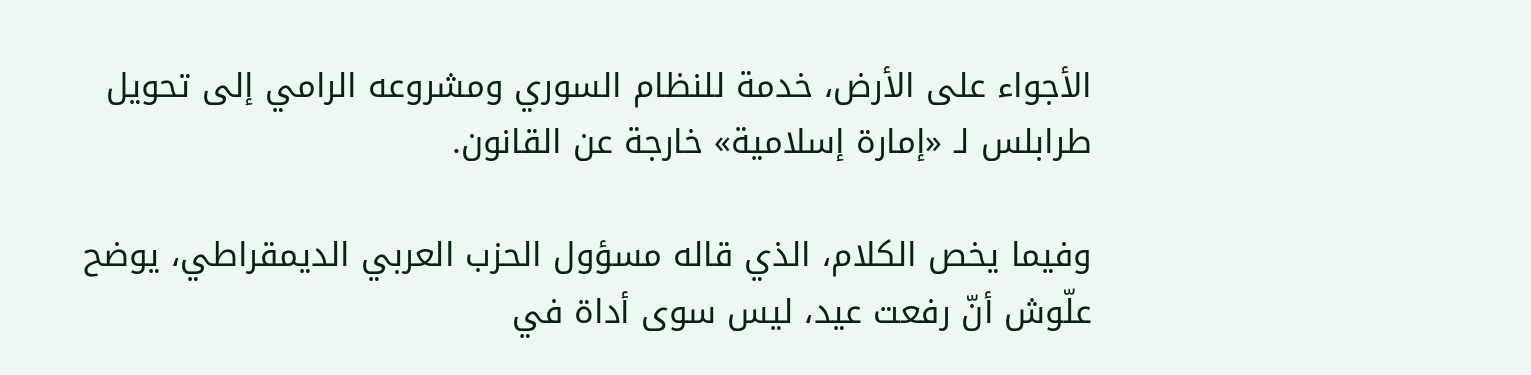الأجواء على الأرض، خدمة للنظام السوري ومشروعه الرامي إلى تحويل طرابلس لـ «إمارة إسلامية» خارجة عن القانون.

وفيما يخص الكلام، الذي قاله مسؤول الحزب العربي الديمقراطي، يوضح علّوش أنّ رفعت عيد، ليس سوى أداة في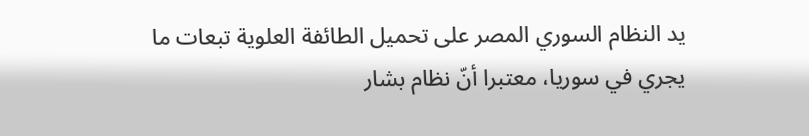يد النظام السوري المصر على تحميل الطائفة العلوية تبعات ما يجري في سوريا، معتبرا أنّ نظام بشار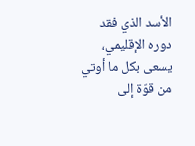الأسد الذي فقد دوره الإقليمي، يسعى بكل ما أوتي من قوّة إلى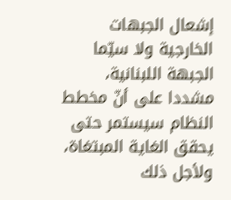إشعال الجبهات الخارجية ولا سيّما الجبهة اللبنانية، مشددا على أنّ مخطط النظام سيستمر حتى يحقق الغاية المبتغاة، ولأجل ذلك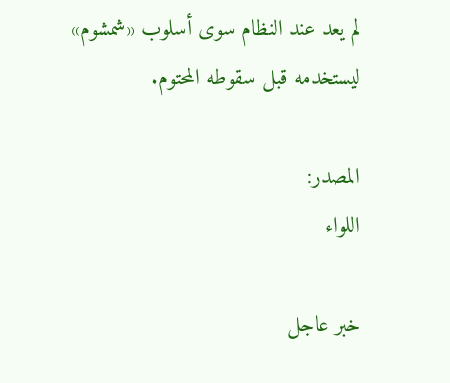لم يعد عند النظام سوى أسلوب «شمشوم» ليستخدمه قبل سقوطه المحتوم.

المصدر:
اللواء

خبر عاجل